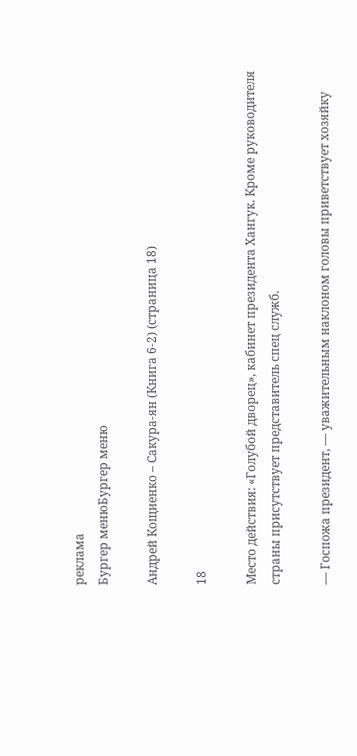реклама
Бургер менюБургер меню

Андрей Кощиенко – Сакура-ян (Книга 6-2) (страница 18)

18

Место действия: «Голубой дворец», кабинет президента Хангук. Кроме руководителя страны присутствует представитель спец служб.

— Госпожа президент, — уважительным наклоном головы приветствует хозяйку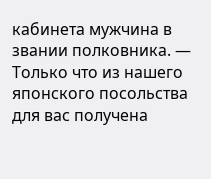кабинета мужчина в звании полковника. — Только что из нашего японского посольства для вас получена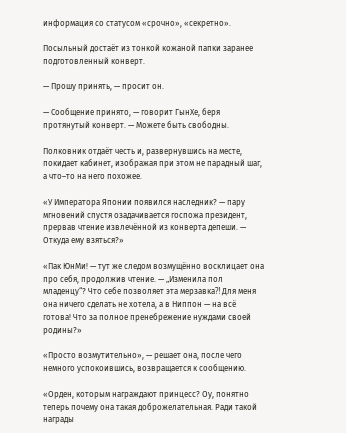информация со статусом «срочно», «секретно».

Посыльный достаёт из тонкой кожаной папки заранее подготовленный конверт.

— Прошу принять, — просит он.

— Сообщение принято, — говорит ГынХе, беря протянутый конверт. — Можете быть свободны.

Полковник отдаёт честь и, развернувшись на месте, покидает кабинет, изображая при этом не парадный шаг, а что–то на него похожее.

«У Императора Японии появился наследник? — пару мгновений спустя озадачивается госпожа президент, прервав чтение извлечённой из конверта депеши. — Откуда ему взяться?»

«Пак ЮнМи! — тут же следом возмущённо восклицает она про себя, продолжив чтение. — „Изменила пол младенцу“? Что себе позволяет эта мерзавка⁈ Для меня она ничего сделать не хотела, а в Ниппон — на всё готова! Что за полное пренебрежение нуждами своей родины?»

«Просто возмутительно», — решает она, после чего немного успокоившись, возвращается к сообщению.

«Орден, которым награждают принцесс? Оу, понятно теперь почему она такая доброжелательная. Ради такой награды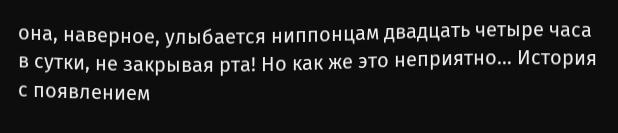она, наверное, улыбается ниппонцам двадцать четыре часа в сутки, не закрывая рта! Но как же это неприятно… История с появлением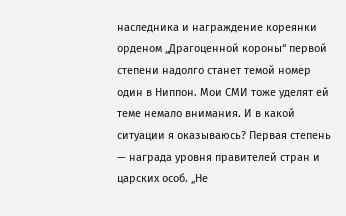наследника и награждение кореянки орденом „Драгоценной короны“ первой степени надолго станет темой номер один в Ниппон. Мои СМИ тоже уделят ей теме немало внимания. И в какой ситуации я оказываюсь? Первая степень — награда уровня правителей стран и царских особ. „Не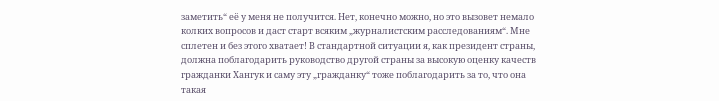заметить“ её у меня не получится. Нет, конечно можно, но это вызовет немало колких вопросов и даст старт всяким „журналистским расследованиям“. Мне сплетен и без этого хватает! В стандартной ситуации я, как президент страны, должна поблагодарить руководство другой страны за высокую оценку качеств гражданки Хангук и саму эту „гражданку“ тоже поблагодарить за то, что она такая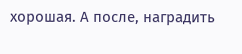хорошая. А после, наградить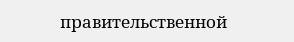правительственной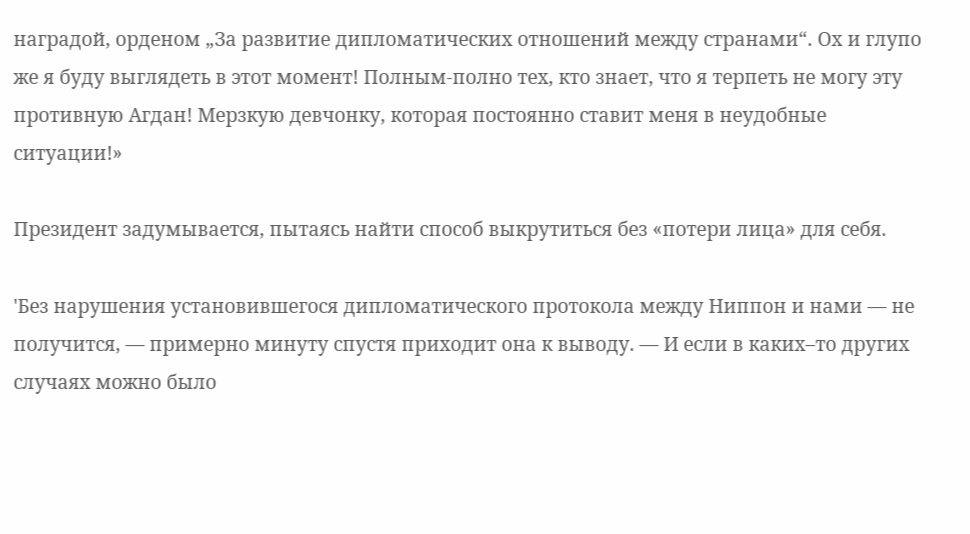наградой, орденом „За развитие дипломатических отношений между странами“. Ох и глупо же я буду выглядеть в этот момент! Полным-полно тех, кто знает, что я терпеть не могу эту противную Агдан! Мерзкую девчонку, которая постоянно ставит меня в неудобные ситуации!»

Президент задумывается, пытаясь найти способ выкрутиться без «потери лица» для себя.

'Без нарушения установившегося дипломатического протокола между Ниппон и нами — не получится, — примерно минуту спустя приходит она к выводу. — И если в каких–то других случаях можно было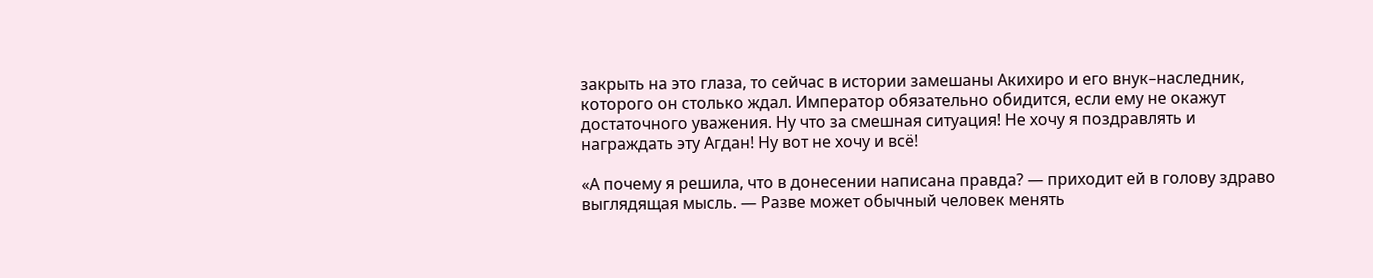закрыть на это глаза, то сейчас в истории замешаны Акихиро и его внук–наследник, которого он столько ждал. Император обязательно обидится, если ему не окажут достаточного уважения. Ну что за смешная ситуация! Не хочу я поздравлять и награждать эту Агдан! Ну вот не хочу и всё!

«А почему я решила, что в донесении написана правда? — приходит ей в голову здраво выглядящая мысль. — Разве может обычный человек менять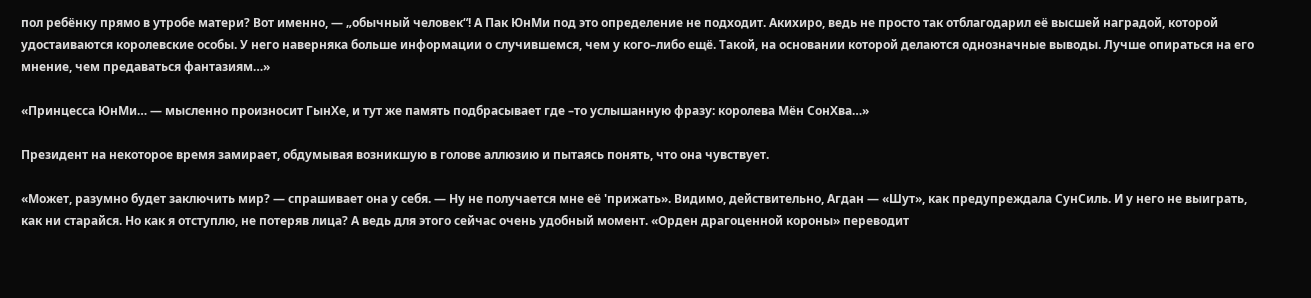пол ребёнку прямо в утробе матери? Вот именно, — „обычный человек“! А Пак ЮнМи под это определение не подходит. Акихиро, ведь не просто так отблагодарил её высшей наградой, которой удостаиваются королевские особы. У него наверняка больше информации о случившемся, чем у кого–либо ещё. Такой, на основании которой делаются однозначные выводы. Лучше опираться на его мнение, чем предаваться фантазиям…»

«Принцесса ЮнМи… — мысленно произносит ГынХе, и тут же память подбрасывает где –то услышанную фразу: королева Мён СонХва…»

Президент на некоторое время замирает, обдумывая возникшую в голове аллюзию и пытаясь понять, что она чувствует.

«Может, разумно будет заключить мир? — спрашивает она у себя. — Ну не получается мне её 'прижать». Видимо, действительно, Агдан — «Шут», как предупреждала СунСиль. И у него не выиграть, как ни старайся. Но как я отступлю, не потеряв лица? А ведь для этого сейчас очень удобный момент. «Орден драгоценной короны» переводит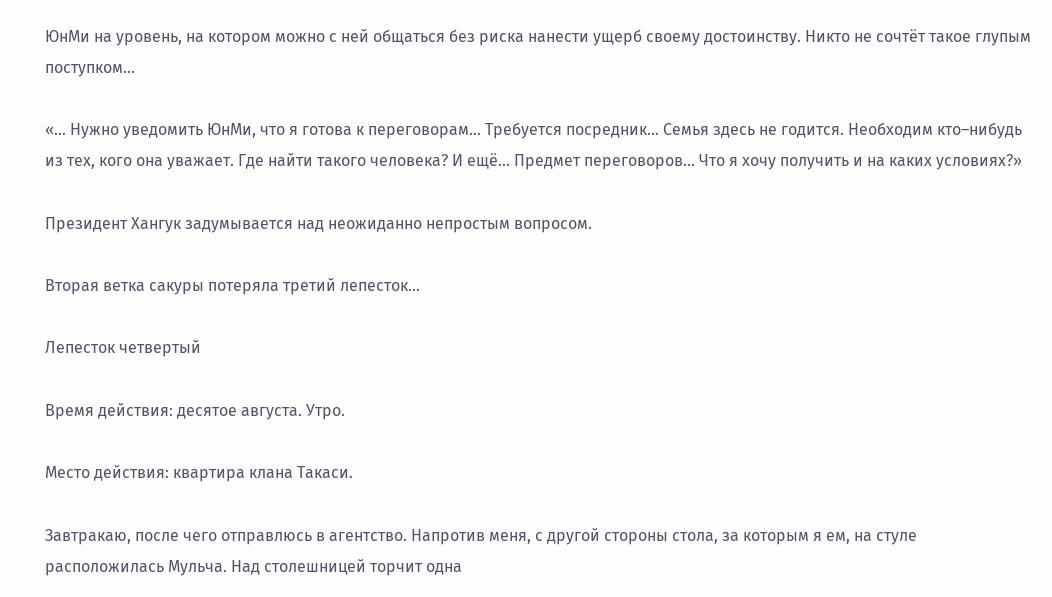ЮнМи на уровень, на котором можно с ней общаться без риска нанести ущерб своему достоинству. Никто не сочтёт такое глупым поступком…

«… Нужно уведомить ЮнМи, что я готова к переговорам… Требуется посредник… Семья здесь не годится. Необходим кто–нибудь из тех, кого она уважает. Где найти такого человека? И ещё… Предмет переговоров… Что я хочу получить и на каких условиях?»

Президент Хангук задумывается над неожиданно непростым вопросом.

Вторая ветка сакуры потеряла третий лепесток…

Лепесток четвертый

Время действия: десятое августа. Утро.

Место действия: квартира клана Такаси.

Завтракаю, после чего отправлюсь в агентство. Напротив меня, с другой стороны стола, за которым я ем, на стуле расположилась Мульча. Над столешницей торчит одна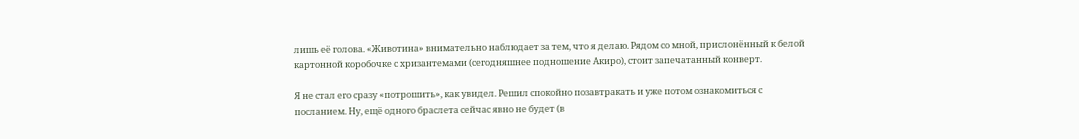лишь её голова. «Животина» внимательно наблюдает за тем, что я делаю. Рядом со мной, прислонённый к белой картонной коробочке с хризантемами (сегодняшнее подношение Акиро), стоит запечатанный конверт.

Я не стал его сразу «потрошить», как увидел. Решил спокойно позавтракать и уже потом ознакомиться с посланием. Ну, ещё одного браслета сейчас явно не будет (в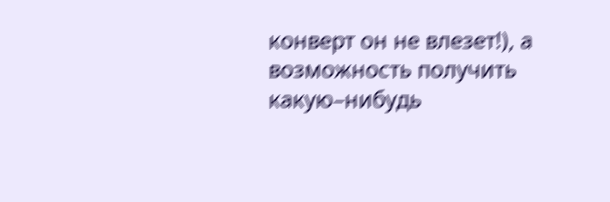конверт он не влезет!), а возможность получить какую–нибудь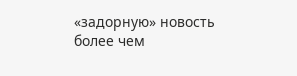«задорную» новость более чем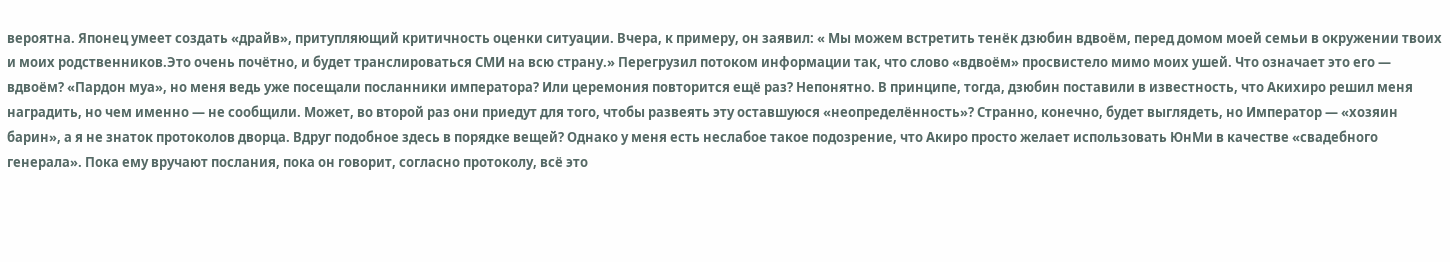вероятна. Японец умеет создать «драйв», притупляющий критичность оценки ситуации. Вчера, к примеру, он заявил: « Мы можем встретить тенёк дзюбин вдвоём, перед домом моей семьи в окружении твоих и моих родственников.Это очень почётно, и будет транслироваться СМИ на всю страну.» Перегрузил потоком информации так, что слово «вдвоём» просвистело мимо моих ушей. Что означает это его — вдвоём? «Пардон муа», но меня ведь уже посещали посланники императора? Или церемония повторится ещё раз? Непонятно. В принципе, тогда, дзюбин поставили в известность, что Акихиро решил меня наградить, но чем именно — не сообщили. Может, во второй раз они приедут для того, чтобы развеять эту оставшуюся «неопределённость»? Странно, конечно, будет выглядеть, но Император — «хозяин барин», а я не знаток протоколов дворца. Вдруг подобное здесь в порядке вещей? Однако у меня есть неслабое такое подозрение, что Акиро просто желает использовать ЮнМи в качестве «свадебного генерала». Пока ему вручают послания, пока он говорит, согласно протоколу, всё это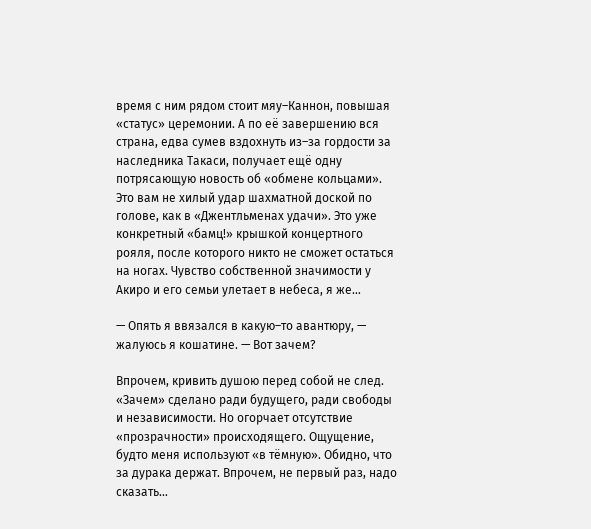время с ним рядом стоит мяу–Каннон, повышая «статус» церемонии. А по её завершению вся страна, едва сумев вздохнуть из–за гордости за наследника Такаси, получает ещё одну потрясающую новость об «обмене кольцами». Это вам не хилый удар шахматной доской по голове, как в «Джентльменах удачи». Это уже конкретный «бамц!» крышкой концертного рояля, после которого никто не сможет остаться на ногах. Чувство собственной значимости у Акиро и его семьи улетает в небеса, я же…

— Опять я ввязался в какую–то авантюру, — жалуюсь я кошатине. — Вот зачем?

Впрочем, кривить душою перед собой не след. «Зачем» сделано ради будущего, ради свободы и независимости. Но огорчает отсутствие «прозрачности» происходящего. Ощущение, будто меня используют «в тёмную». Обидно, что за дурака держат. Впрочем, не первый раз, надо сказать…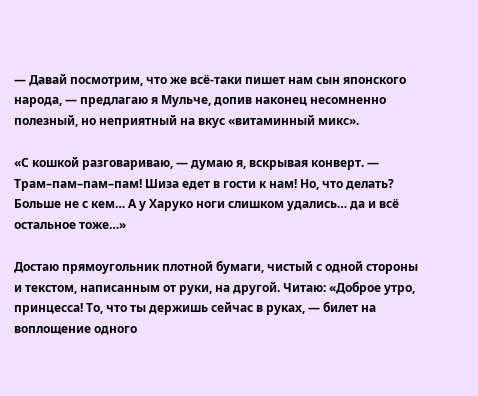— Давай посмотрим, что же всё-таки пишет нам сын японского народа, — предлагаю я Мульче, допив наконец несомненно полезный, но неприятный на вкус «витаминный микс».

«С кошкой разговариваю, — думаю я, вскрывая конверт. — Трам–пам–пам–пам! Шиза едет в гости к нам! Но, что делать? Больше не с кем… А у Харуко ноги слишком удались… да и всё остальное тоже…»

Достаю прямоугольник плотной бумаги, чистый с одной стороны и текстом, написанным от руки, на другой. Читаю: «Доброе утро, принцесса! То, что ты держишь сейчас в руках, — билет на воплощение одного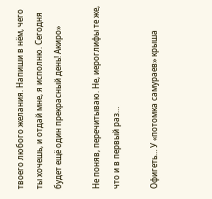твоего любого желания. Напиши в нём, чего ты хочешь, и отдай мне, я исполню. Сегодня будет ещё один прекрасный день! Акиро»

Не поняв, перечитываю. Не, иероглифы те же, что и в первый раз…

Офигеть… У «потомка самураев» крыша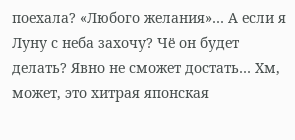поехала? «Любого желания»… А если я Луну с неба захочу? Чё он будет делать? Явно не сможет достать… Хм, может, это хитрая японская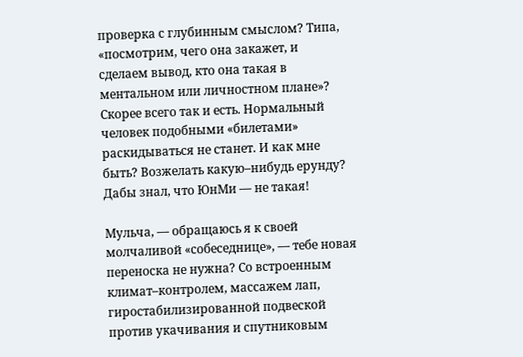проверка с глубинным смыслом? Типа, «посмотрим, чего она закажет, и сделаем вывод, кто она такая в ментальном или личностном плане»? Скорее всего так и есть. Нормальный человек подобными «билетами» раскидываться не станет. И как мне быть? Возжелать какую–нибудь ерунду? Дабы знал, что ЮнМи — не такая!

Мульча, — обращаюсь я к своей молчаливой «собеседнице», — тебе новая переноска не нужна? Со встроенным климат–контролем, массажем лап, гиростабилизированной подвеской против укачивания и спутниковым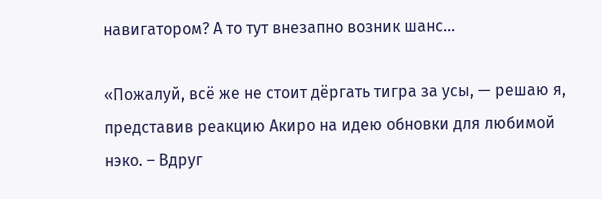навигатором? А то тут внезапно возник шанс…

«Пожалуй, всё же не стоит дёргать тигра за усы, — решаю я, представив реакцию Акиро на идею обновки для любимой нэко. – Вдруг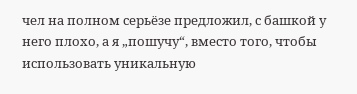чел на полном серьёзе предложил, с башкой у него плохо, а я „пошучу“, вместо того, чтобы использовать уникальную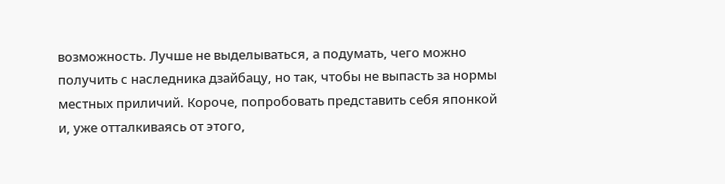возможность. Лучше не выделываться, а подумать, чего можно получить с наследника дзайбацу, но так, чтобы не выпасть за нормы местных приличий. Короче, попробовать представить себя японкой и, уже отталкиваясь от этого,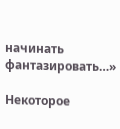начинать фантазировать…»

Некоторое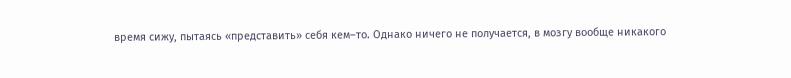время сижу, пытаясь «представить» себя кем–то. Однако ничего не получается, в мозгу вообще никакого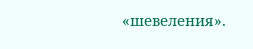«шевеления».